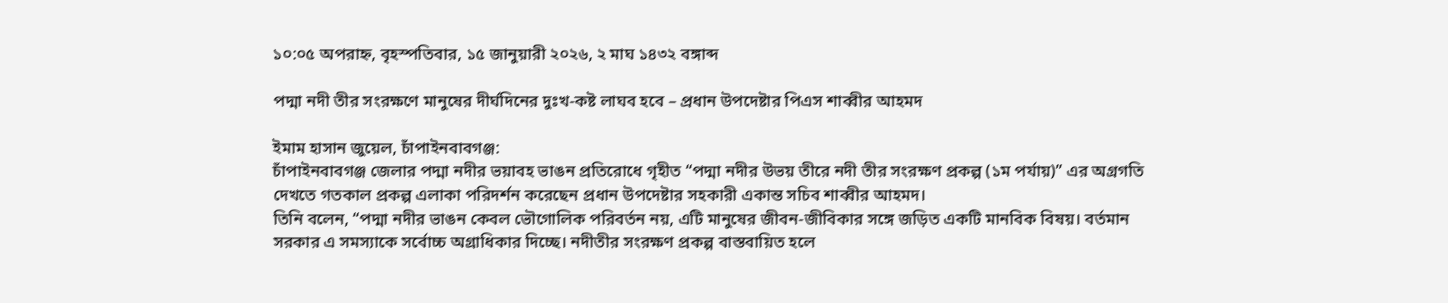১০:০৫ অপরাহ্ন, বৃহস্পতিবার, ১৫ জানুয়ারী ২০২৬, ২ মাঘ ১৪৩২ বঙ্গাব্দ

পদ্মা নদী তীর সংরক্ষণে মানুষের দীর্ঘদিনের দুঃখ-কষ্ট লাঘব হবে – প্রধান উপদেষ্টার পিএস শাব্বীর আহমদ

ইমাম হাসান জুয়েল, চাঁপাইনবাবগঞ্জ:
চাঁপাইনবাবগঞ্জ জেলার পদ্মা নদীর ভয়াবহ ভাঙন প্রতিরোধে গৃহীত “পদ্মা নদীর উভয় তীরে নদী তীর সংরক্ষণ প্রকল্প (১ম পর্যায়)” এর অগ্রগতি দেখতে গতকাল প্রকল্প এলাকা পরিদর্শন করেছেন প্রধান উপদেষ্টার সহকারী একান্ত সচিব শাব্বীর আহমদ।
তিনি বলেন, “পদ্মা নদীর ভাঙন কেবল ভৌগোলিক পরিবর্তন নয়, এটি মানুষের জীবন-জীবিকার সঙ্গে জড়িত একটি মানবিক বিষয়। বর্তমান সরকার এ সমস্যাকে সর্বোচ্চ অগ্রাধিকার দিচ্ছে। নদীতীর সংরক্ষণ প্রকল্প বাস্তবায়িত হলে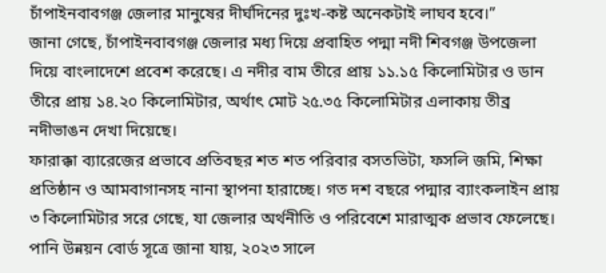চাঁপাইনবাবগঞ্জ জেলার মানুষের দীর্ঘদিনের দুঃখ-কষ্ট অনেকটাই লাঘব হবে।”
জানা গেছে, চাঁপাইনবাবগঞ্জ জেলার মধ্য দিয়ে প্রবাহিত পদ্মা নদী শিবগঞ্জ উপজেলা দিয়ে বাংলাদেশে প্রবেশ করেছে। এ নদীর বাম তীরে প্রায় ১১.১৫ কিলোমিটার ও ডান তীরে প্রায় ১৪.২০ কিলোমিটার, অর্থাৎ মোট ২৫.৩৫ কিলোমিটার এলাকায় তীব্র নদীভাঙন দেখা দিয়েছে।
ফারাক্কা ব্যারেজের প্রভাবে প্রতিবছর শত শত পরিবার বসতভিটা, ফসলি জমি, শিক্ষা প্রতিষ্ঠান ও আমবাগানসহ নানা স্থাপনা হারাচ্ছে। গত দশ বছরে পদ্মার ব্যাংকলাইন প্রায় ৩ কিলোমিটার সরে গেছে, যা জেলার অর্থনীতি ও পরিবেশে মারাত্মক প্রভাব ফেলেছে।
পানি উন্নয়ন বোর্ড সূত্রে জানা যায়, ২০২৩ সালে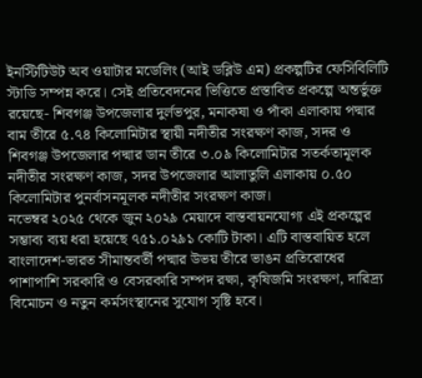ইনস্টিটিউট অব ওয়াটার মডেলিং (আই ডব্লিউ এম) প্রকল্পটির ফেসিবিলিটি স্টাডি সম্পন্ন করে। সেই প্রতিবেদনের ভিত্তিতে প্রস্তাবিত প্রকল্পে অন্তর্ভুক্ত রয়েছে- শিবগঞ্জ উপজেলার দুর্লভপুর, মনাকষা ও পাঁকা এলাকায় পদ্মার বাম তীরে ৫.৭৪ কিলোমিটার স্থায়ী নদীতীর সংরক্ষণ কাজ, সদর ও শিবগঞ্জ উপজেলার পদ্মার ডান তীরে ৩.০৯ কিলোমিটার সতর্কতামূলক নদীতীর সংরক্ষণ কাজ, সদর উপজেলার আলাতুলি এলাকায় ০.৫০ কিলোমিটার পুনর্বাসনমূলক নদীতীর সংরক্ষণ কাজ।
নভেম্বর ২০২৫ থেকে জুন ২০২৯ মেয়াদে বাস্তবায়নযোগ্য এই প্রকল্পের সম্ভাব্য ব্যয় ধরা হয়েছে ৭৫১.০২৯১ কোটি টাকা। এটি বাস্তবায়িত হলে বাংলাদেশ-ভারত সীমান্তবর্তী পদ্মার উভয় তীরে ভাঙন প্রতিরোধের পাশাপাশি সরকারি ও বেসরকারি সম্পদ রক্ষা, কৃষিজমি সংরক্ষণ, দারিদ্র্য বিমোচন ও নতুন কর্মসংস্থানের সুযোগ সৃষ্টি হবে।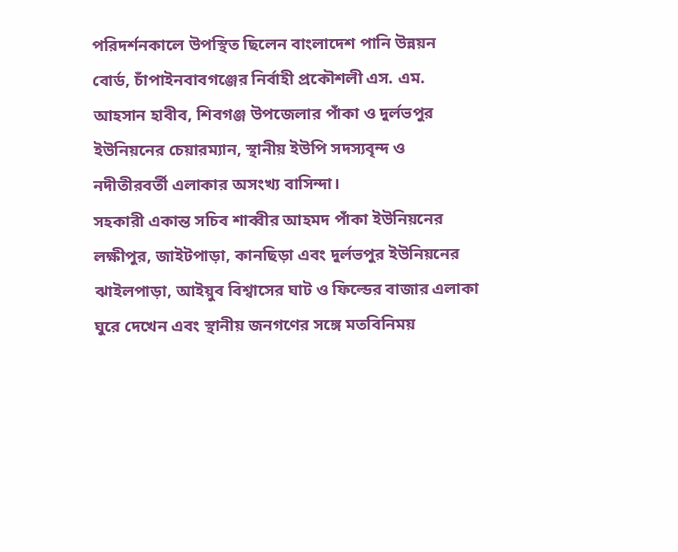পরিদর্শনকালে উপস্থিত ছিলেন বাংলাদেশ পানি উন্নয়ন বোর্ড, চাঁপাইনবাবগঞ্জের নির্বাহী প্রকৌশলী এস. এম. আহসান হাবীব, শিবগঞ্জ উপজেলার পাঁকা ও দুর্লভপুর ইউনিয়নের চেয়ারম্যান, স্থানীয় ইউপি সদস্যবৃন্দ ও নদীতীরবর্তী এলাকার অসংখ্য বাসিন্দা।
সহকারী একান্ত সচিব শাব্বীর আহমদ পাঁকা ইউনিয়নের লক্ষীপুর, জাইটপাড়া, কানছিড়া এবং দুর্লভপুর ইউনিয়নের ঝাইলপাড়া, আইয়ুব বিশ্বাসের ঘাট ও ফিল্ডের বাজার এলাকা ঘুরে দেখেন এবং স্থানীয় জনগণের সঙ্গে মতবিনিময়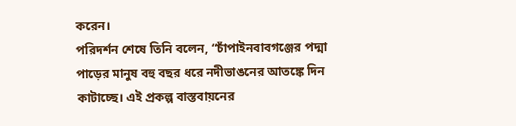করেন।
পরিদর্শন শেষে তিনি বলেন, “চাঁপাইনবাবগঞ্জের পদ্মা পাড়ের মানুষ বহু বছর ধরে নদীভাঙনের আতঙ্কে দিন কাটাচ্ছে। এই প্রকল্প বাস্তবায়নের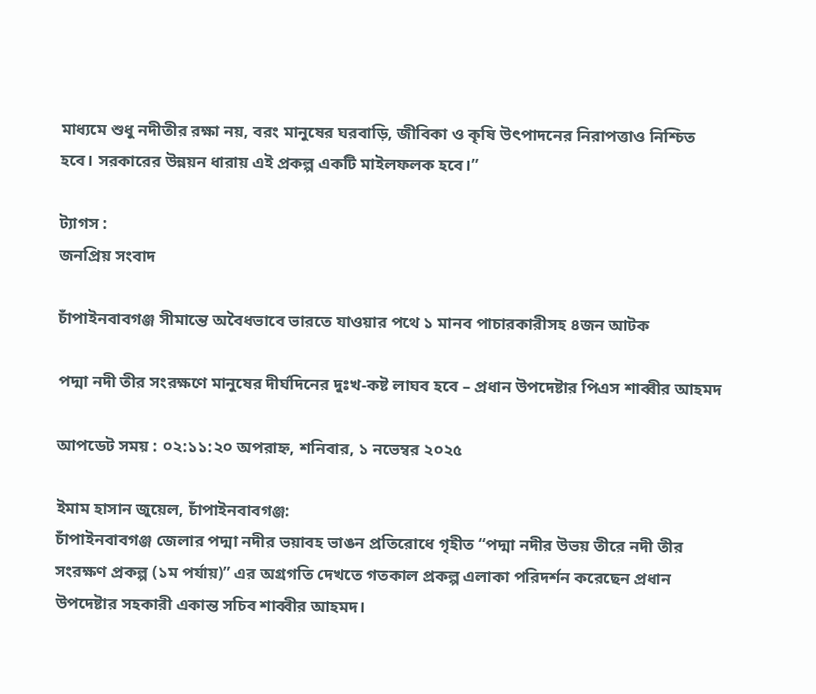মাধ্যমে শুধু নদীতীর রক্ষা নয়, বরং মানুষের ঘরবাড়ি, জীবিকা ও কৃষি উৎপাদনের নিরাপত্তাও নিশ্চিত হবে। সরকারের উন্নয়ন ধারায় এই প্রকল্প একটি মাইলফলক হবে।”

ট্যাগস :
জনপ্রিয় সংবাদ

চাঁপাইনবাবগঞ্জ সীমান্তে অবৈধভাবে ভারতে যাওয়ার পথে ১ মানব পাচারকারীসহ ৪জন আটক

পদ্মা নদী তীর সংরক্ষণে মানুষের দীর্ঘদিনের দুঃখ-কষ্ট লাঘব হবে – প্রধান উপদেষ্টার পিএস শাব্বীর আহমদ

আপডেট সময় : ০২:১১:২০ অপরাহ্ন, শনিবার, ১ নভেম্বর ২০২৫

ইমাম হাসান জুয়েল, চাঁপাইনবাবগঞ্জ:
চাঁপাইনবাবগঞ্জ জেলার পদ্মা নদীর ভয়াবহ ভাঙন প্রতিরোধে গৃহীত “পদ্মা নদীর উভয় তীরে নদী তীর সংরক্ষণ প্রকল্প (১ম পর্যায়)” এর অগ্রগতি দেখতে গতকাল প্রকল্প এলাকা পরিদর্শন করেছেন প্রধান উপদেষ্টার সহকারী একান্ত সচিব শাব্বীর আহমদ।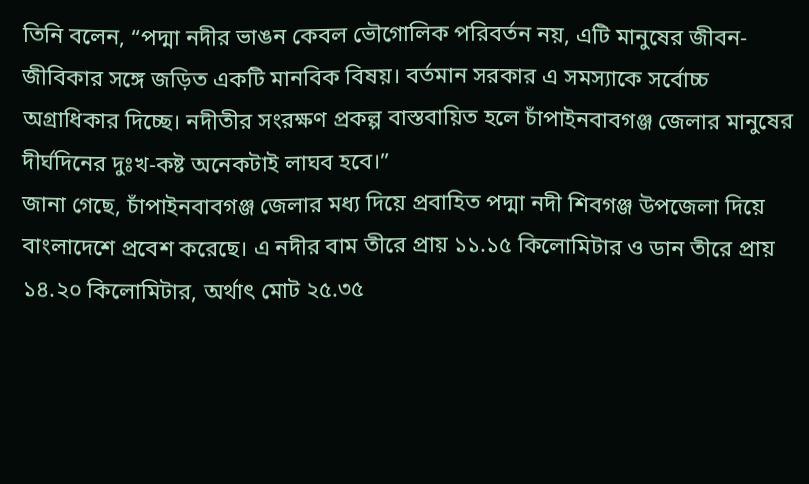তিনি বলেন, “পদ্মা নদীর ভাঙন কেবল ভৌগোলিক পরিবর্তন নয়, এটি মানুষের জীবন-জীবিকার সঙ্গে জড়িত একটি মানবিক বিষয়। বর্তমান সরকার এ সমস্যাকে সর্বোচ্চ অগ্রাধিকার দিচ্ছে। নদীতীর সংরক্ষণ প্রকল্প বাস্তবায়িত হলে চাঁপাইনবাবগঞ্জ জেলার মানুষের দীর্ঘদিনের দুঃখ-কষ্ট অনেকটাই লাঘব হবে।”
জানা গেছে, চাঁপাইনবাবগঞ্জ জেলার মধ্য দিয়ে প্রবাহিত পদ্মা নদী শিবগঞ্জ উপজেলা দিয়ে বাংলাদেশে প্রবেশ করেছে। এ নদীর বাম তীরে প্রায় ১১.১৫ কিলোমিটার ও ডান তীরে প্রায় ১৪.২০ কিলোমিটার, অর্থাৎ মোট ২৫.৩৫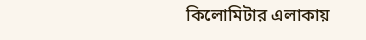কিলোমিটার এলাকায়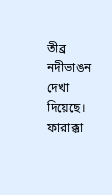তীব্র নদীভাঙন দেখা দিয়েছে।
ফারাক্কা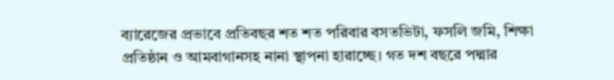ব্যারেজের প্রভাবে প্রতিবছর শত শত পরিবার বসতভিটা, ফসলি জমি, শিক্ষা প্রতিষ্ঠান ও আমবাগানসহ নানা স্থাপনা হারাচ্ছে। গত দশ বছরে পদ্মার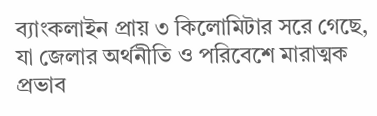ব্যাংকলাইন প্রায় ৩ কিলোমিটার সরে গেছে, যা জেলার অর্থনীতি ও পরিবেশে মারাত্মক প্রভাব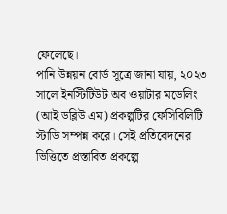ফেলেছে।
পানি উন্নয়ন বোর্ড সূত্রে জানা যায়, ২০২৩ সালে ইনস্টিটিউট অব ওয়াটার মডেলিং (আই ডব্লিউ এম) প্রকল্পটির ফেসিবিলিটি স্টাডি সম্পন্ন করে। সেই প্রতিবেদনের ভিত্তিতে প্রস্তাবিত প্রকল্পে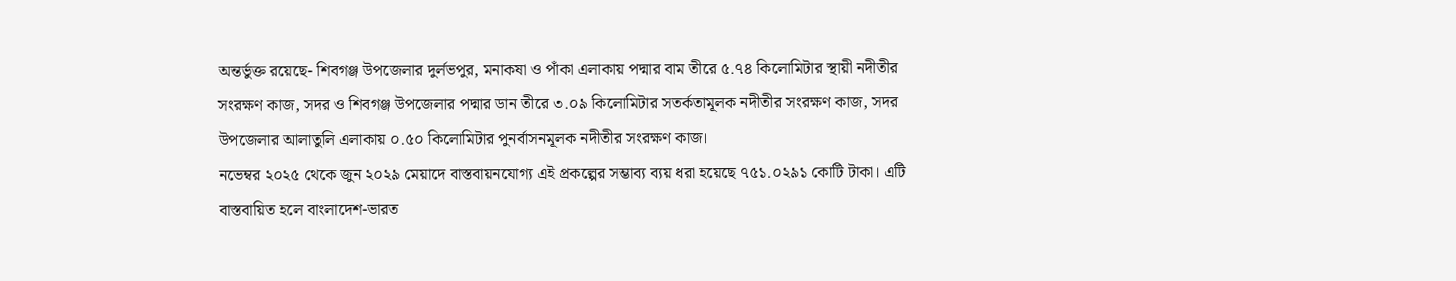অন্তর্ভুক্ত রয়েছে- শিবগঞ্জ উপজেলার দুর্লভপুর, মনাকষা ও পাঁকা এলাকায় পদ্মার বাম তীরে ৫.৭৪ কিলোমিটার স্থায়ী নদীতীর সংরক্ষণ কাজ, সদর ও শিবগঞ্জ উপজেলার পদ্মার ডান তীরে ৩.০৯ কিলোমিটার সতর্কতামূলক নদীতীর সংরক্ষণ কাজ, সদর উপজেলার আলাতুলি এলাকায় ০.৫০ কিলোমিটার পুনর্বাসনমূলক নদীতীর সংরক্ষণ কাজ।
নভেম্বর ২০২৫ থেকে জুন ২০২৯ মেয়াদে বাস্তবায়নযোগ্য এই প্রকল্পের সম্ভাব্য ব্যয় ধরা হয়েছে ৭৫১.০২৯১ কোটি টাকা। এটি বাস্তবায়িত হলে বাংলাদেশ-ভারত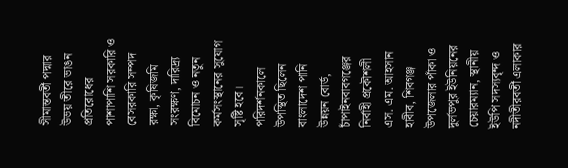সীমান্তবর্তী পদ্মার উভয় তীরে ভাঙন প্রতিরোধের পাশাপাশি সরকারি ও বেসরকারি সম্পদ রক্ষা, কৃষিজমি সংরক্ষণ, দারিদ্র্য বিমোচন ও নতুন কর্মসংস্থানের সুযোগ সৃষ্টি হবে।
পরিদর্শনকালে উপস্থিত ছিলেন বাংলাদেশ পানি উন্নয়ন বোর্ড, চাঁপাইনবাবগঞ্জের নির্বাহী প্রকৌশলী এস. এম. আহসান হাবীব, শিবগঞ্জ উপজেলার পাঁকা ও দুর্লভপুর ইউনিয়নের চেয়ারম্যান, স্থানীয় ইউপি সদস্যবৃন্দ ও নদীতীরবর্তী এলাকার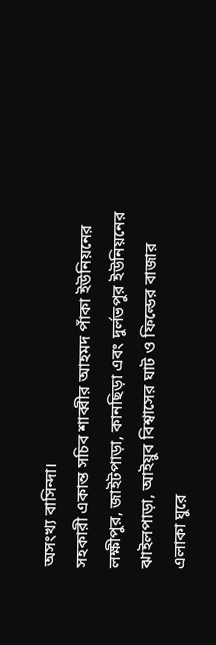অসংখ্য বাসিন্দা।
সহকারী একান্ত সচিব শাব্বীর আহমদ পাঁকা ইউনিয়নের লক্ষীপুর, জাইটপাড়া, কানছিড়া এবং দুর্লভপুর ইউনিয়নের ঝাইলপাড়া, আইয়ুব বিশ্বাসের ঘাট ও ফিল্ডের বাজার এলাকা ঘুরে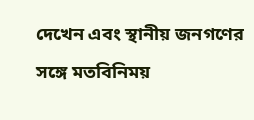দেখেন এবং স্থানীয় জনগণের সঙ্গে মতবিনিময়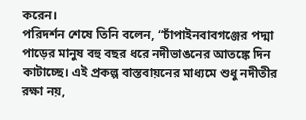করেন।
পরিদর্শন শেষে তিনি বলেন, “চাঁপাইনবাবগঞ্জের পদ্মা পাড়ের মানুষ বহু বছর ধরে নদীভাঙনের আতঙ্কে দিন কাটাচ্ছে। এই প্রকল্প বাস্তবায়নের মাধ্যমে শুধু নদীতীর রক্ষা নয়,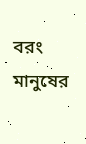বরং মানুষের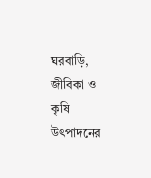ঘরবাড়ি, জীবিকা ও কৃষি উৎপাদনের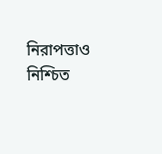নিরাপত্তাও নিশ্চিত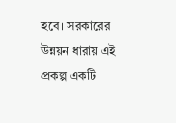হবে। সরকারের উন্নয়ন ধারায় এই প্রকল্প একটি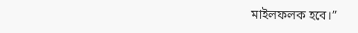মাইলফলক হবে।”